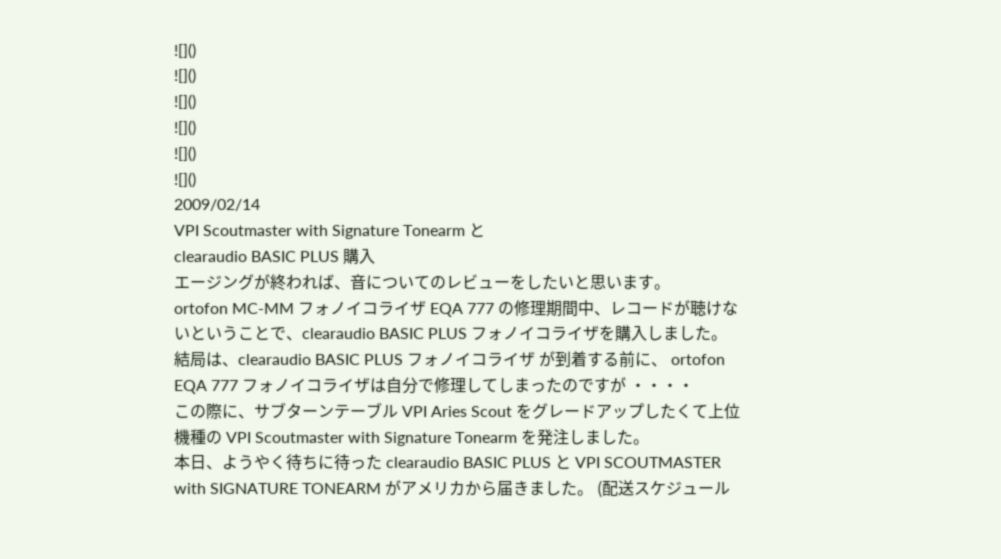![]()
![]()
![]()
![]()
![]()
![]()
2009/02/14
VPI Scoutmaster with Signature Tonearm と
clearaudio BASIC PLUS 購入
エージングが終われば、音についてのレビューをしたいと思います。
ortofon MC-MM フォノイコライザ EQA 777 の修理期間中、レコードが聴けないということで、clearaudio BASIC PLUS フォノイコライザを購入しました。
結局は、clearaudio BASIC PLUS フォノイコライザ が到着する前に、 ortofon EQA 777 フォノイコライザは自分で修理してしまったのですが ・・・・
この際に、サブターンテーブル VPI Aries Scout をグレードアップしたくて上位機種の VPI Scoutmaster with Signature Tonearm を発注しました。
本日、ようやく待ちに待った clearaudio BASIC PLUS と VPI SCOUTMASTER with SIGNATURE TONEARM がアメリカから届きました。 (配送スケジュール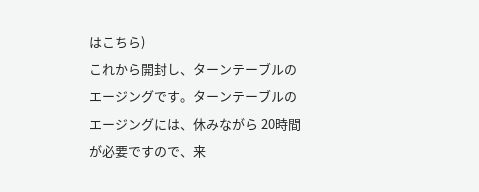はこちら)
これから開封し、ターンテーブルのエージングです。ターンテーブルのエージングには、休みながら 20時間が必要ですので、来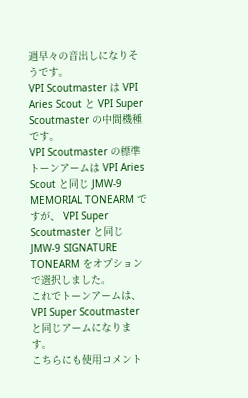週早々の音出しになりそうです。
VPI Scoutmaster は VPI Aries Scout と VPI Super Scoutmaster の中間機種です。
VPI Scoutmaster の標準トーンアームは VPI Aries Scout と同じ JMW-9 MEMORIAL TONEARM ですが、 VPI Super Scoutmaster と同じ JMW-9 SIGNATURE TONEARM をオプションで選択しました。
これでトーンアームは、VPI Super Scoutmaster と同じアームになります。
こちらにも使用コメント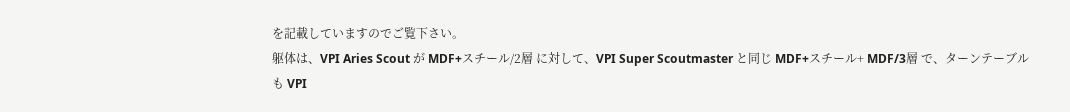を記載していますのでご覧下さい。
躯体は、VPI Aries Scout が MDF+スチール/2層 に対して、VPI Super Scoutmaster と同じ MDF+スチール+ MDF/3層 で、ターンテーブルも VPI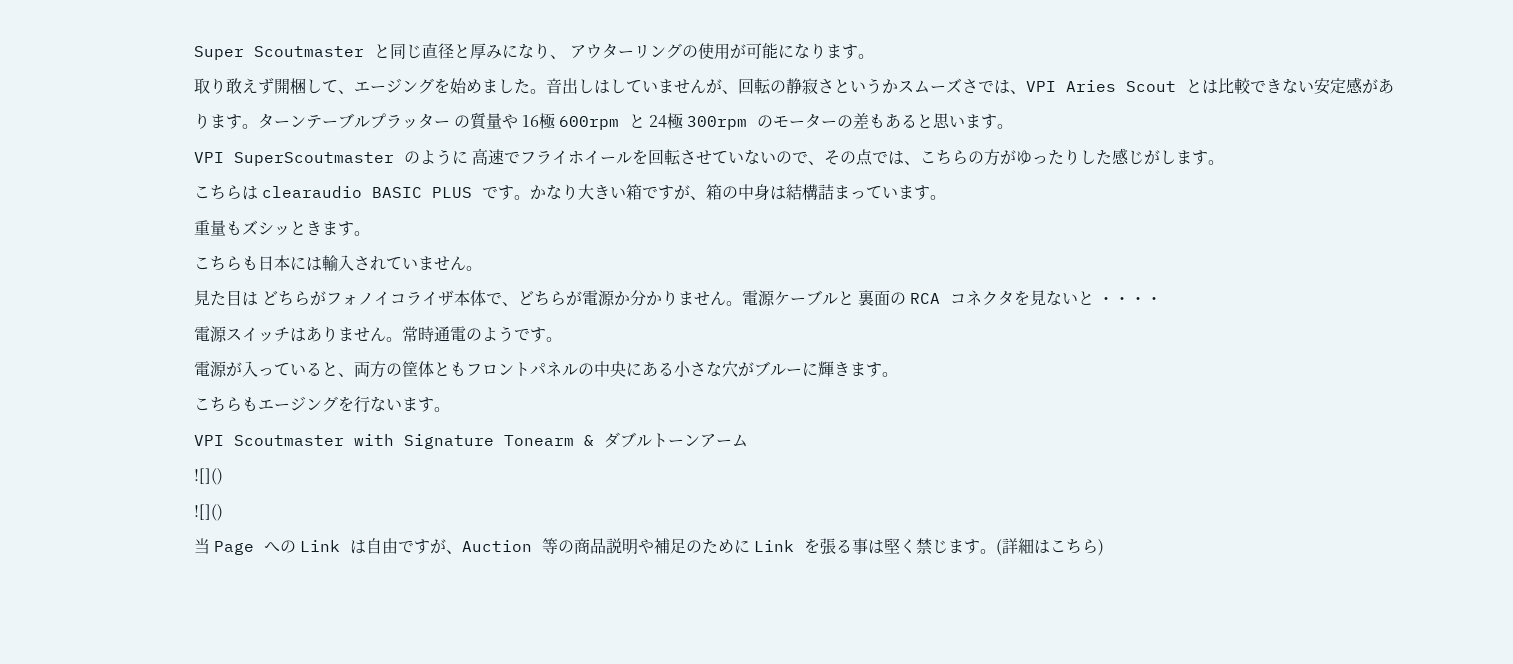Super Scoutmaster と同じ直径と厚みになり、 アウターリングの使用が可能になります。
取り敢えず開梱して、エージングを始めました。音出しはしていませんが、回転の静寂さというかスムーズさでは、VPI Aries Scout とは比較できない安定感があります。ターンテーブルプラッター の質量や 16極 600rpm と 24極 300rpm のモーターの差もあると思います。
VPI SuperScoutmaster のように 高速でフライホイールを回転させていないので、その点では、こちらの方がゆったりした感じがします。
こちらは clearaudio BASIC PLUS です。かなり大きい箱ですが、箱の中身は結構詰まっています。
重量もズシッときます。
こちらも日本には輸入されていません。
見た目は どちらがフォノイコライザ本体で、どちらが電源か分かりません。電源ケーブルと 裏面の RCA コネクタを見ないと ・・・・
電源スイッチはありません。常時通電のようです。
電源が入っていると、両方の筐体ともフロントパネルの中央にある小さな穴がブルーに輝きます。
こちらもエージングを行ないます。
VPI Scoutmaster with Signature Tonearm & ダブルトーンアーム
![]()
![]()
当 Page への Link は自由ですが、Auction 等の商品説明や補足のために Link を張る事は堅く禁じます。(詳細はこちら)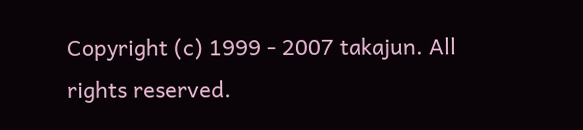Copyright (c) 1999 - 2007 takajun. All rights reserved.